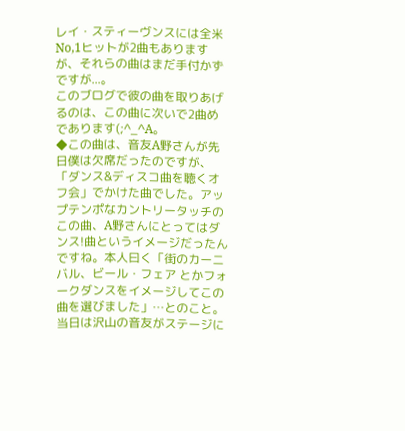レイ・スティーヴンスには全米No,1ヒットが2曲もありますが、それらの曲はまだ手付かずですが...。
このブログで彼の曲を取りあげるのは、この曲に次いで2曲めであります(;^_^A。
◆この曲は、音友A野さんが先日僕は欠席だったのですが、「ダンス&ディスコ曲を聴くオフ会」でかけた曲でした。アップテンポなカントリータッチのこの曲、A野さんにとってはダンス!曲というイメージだったんですね。本人曰く「街のカーニバル、ビール・フェア とかフォークダンスをイメージしてこの曲を選びました」…とのこと。
当日は沢山の音友がステージに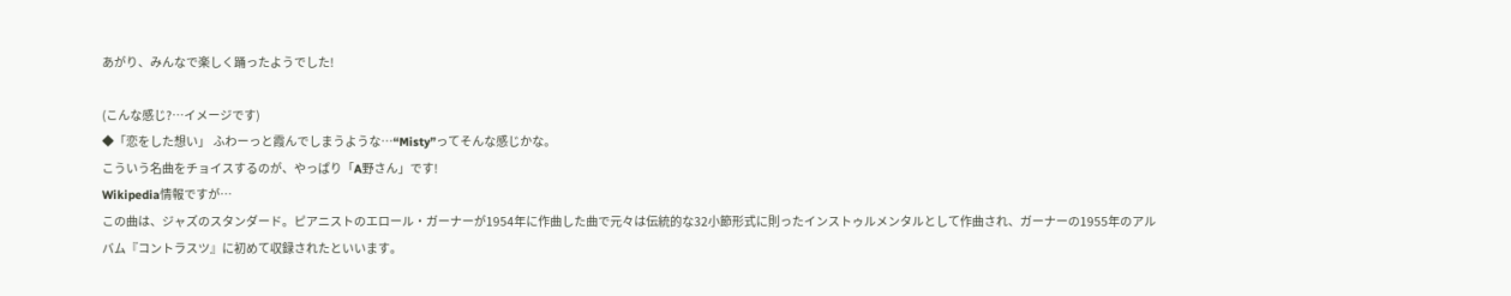あがり、みんなで楽しく踊ったようでした!

(こんな感じ?…イメージです)
◆「恋をした想い」 ふわーっと霞んでしまうような…“Misty”ってそんな感じかな。
こういう名曲をチョイスするのが、やっぱり「A野さん」です!
Wikipedia情報ですが…
この曲は、ジャズのスタンダード。ピアニストのエロール・ガーナーが1954年に作曲した曲で元々は伝統的な32小節形式に則ったインストゥルメンタルとして作曲され、ガーナーの1955年のアルバム『コントラスツ』に初めて収録されたといいます。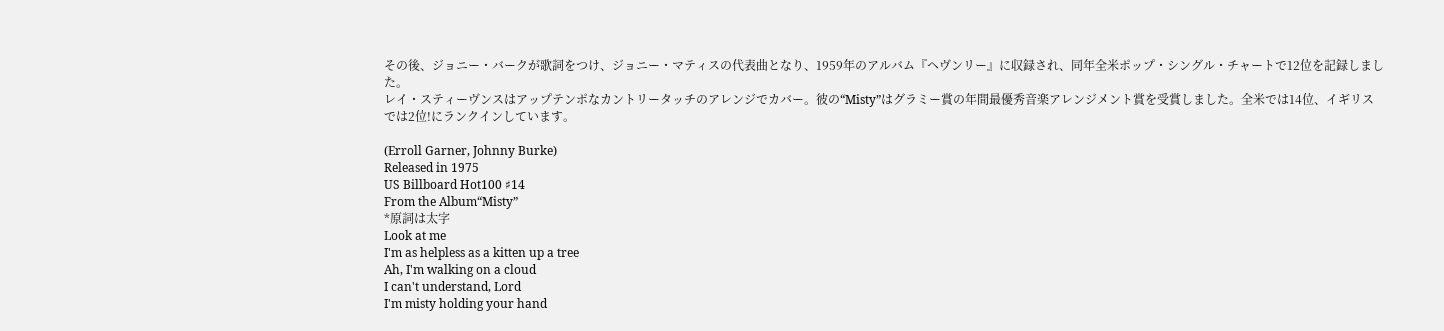その後、ジョニー・バークが歌詞をつけ、ジョニー・マティスの代表曲となり、1959年のアルバム『ヘヴンリー』に収録され、同年全米ポップ・シングル・チャートで12位を記録しました。
レイ・スティーヴンスはアップテンポなカントリータッチのアレンジでカバー。彼の“Misty”はグラミー賞の年間最優秀音楽アレンジメント賞を受賞しました。全米では14位、イギリスでは2位!にランクインしています。

(Erroll Garner, Johnny Burke)
Released in 1975
US Billboard Hot100 ♯14
From the Album“Misty”
*原詞は太字
Look at me
I'm as helpless as a kitten up a tree
Ah, I'm walking on a cloud
I can't understand, Lord
I'm misty holding your hand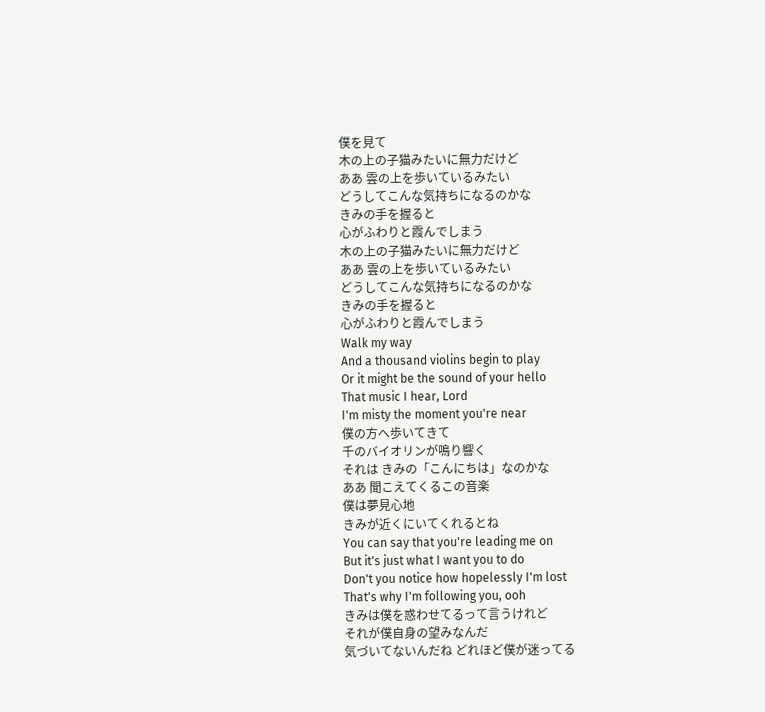僕を見て
木の上の子猫みたいに無力だけど
ああ 雲の上を歩いているみたい
どうしてこんな気持ちになるのかな
きみの手を握ると
心がふわりと霞んでしまう
木の上の子猫みたいに無力だけど
ああ 雲の上を歩いているみたい
どうしてこんな気持ちになるのかな
きみの手を握ると
心がふわりと霞んでしまう
Walk my way
And a thousand violins begin to play
Or it might be the sound of your hello
That music I hear, Lord
I'm misty the moment you're near
僕の方へ歩いてきて
千のバイオリンが鳴り響く
それは きみの「こんにちは」なのかな
ああ 聞こえてくるこの音楽
僕は夢見心地
きみが近くにいてくれるとね
You can say that you're leading me on
But it's just what I want you to do
Don't you notice how hopelessly I'm lost
That's why I'm following you, ooh
きみは僕を惑わせてるって言うけれど
それが僕自身の望みなんだ
気づいてないんだね どれほど僕が迷ってる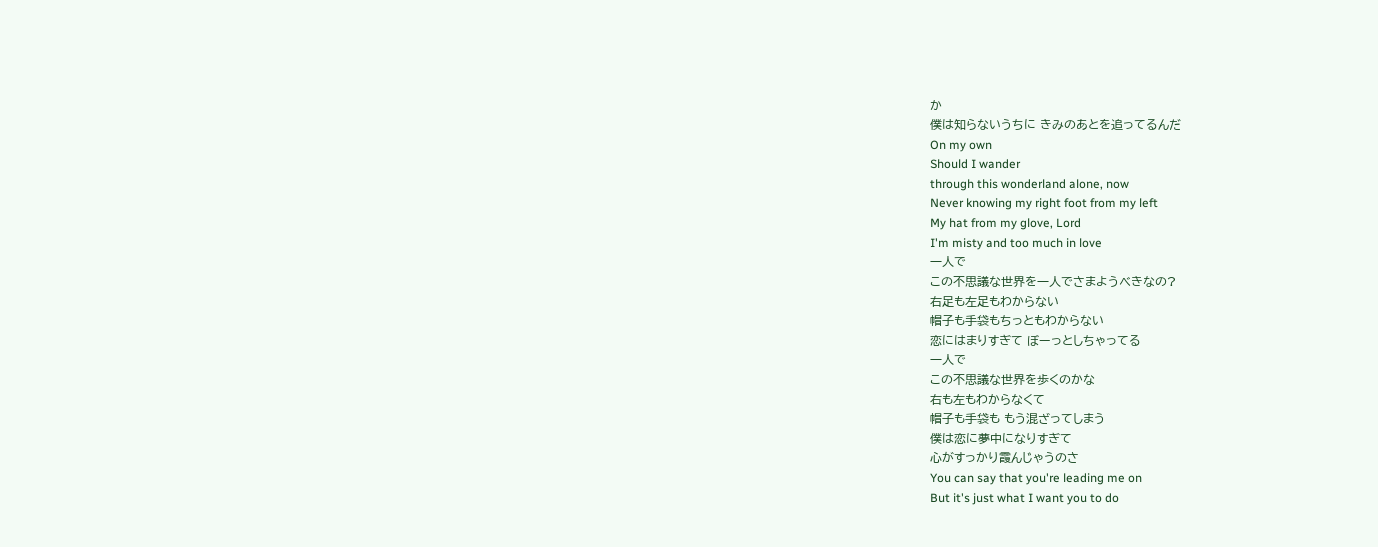か
僕は知らないうちに きみのあとを追ってるんだ
On my own
Should I wander
through this wonderland alone, now
Never knowing my right foot from my left
My hat from my glove, Lord
I'm misty and too much in love
一人で
この不思議な世界を一人でさまようべきなの?
右足も左足もわからない
帽子も手袋もちっともわからない
恋にはまりすぎて ぼーっとしちゃってる
一人で
この不思議な世界を歩くのかな
右も左もわからなくて
帽子も手袋も もう混ざってしまう
僕は恋に夢中になりすぎて
心がすっかり霞んじゃうのさ
You can say that you're leading me on
But it's just what I want you to do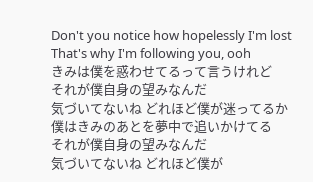Don't you notice how hopelessly I'm lost
That's why I'm following you, ooh
きみは僕を惑わせてるって言うけれど
それが僕自身の望みなんだ
気づいてないね どれほど僕が迷ってるか
僕はきみのあとを夢中で追いかけてる
それが僕自身の望みなんだ
気づいてないね どれほど僕が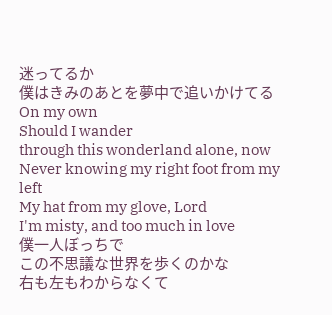迷ってるか
僕はきみのあとを夢中で追いかけてる
On my own
Should I wander
through this wonderland alone, now
Never knowing my right foot from my left
My hat from my glove, Lord
I'm misty, and too much in love
僕一人ぼっちで
この不思議な世界を歩くのかな
右も左もわからなくて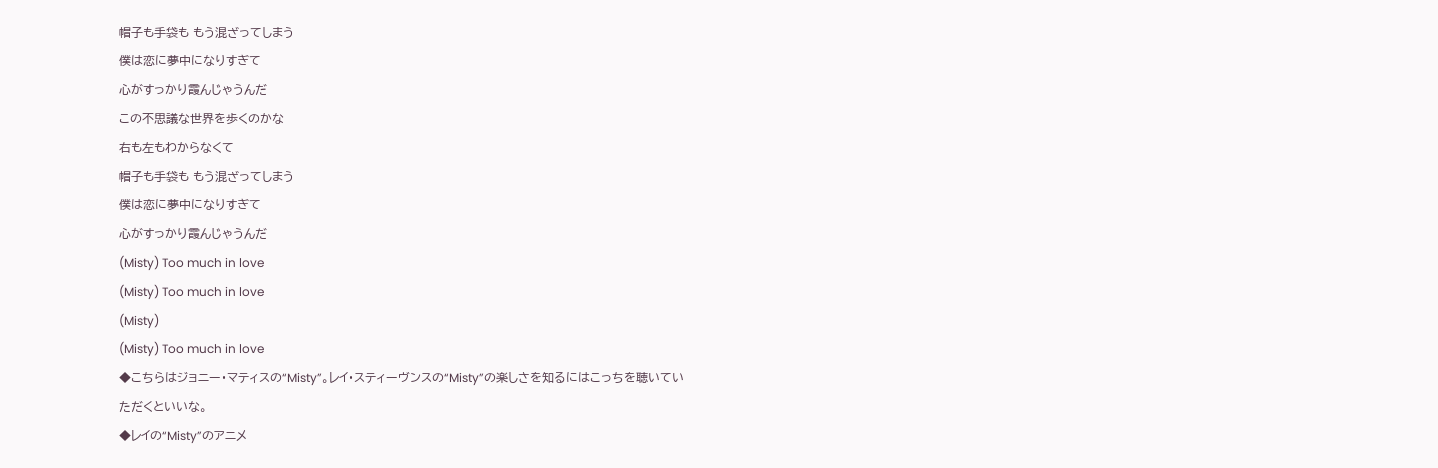帽子も手袋も もう混ざってしまう
僕は恋に夢中になりすぎて
心がすっかり霞んじゃうんだ
この不思議な世界を歩くのかな
右も左もわからなくて
帽子も手袋も もう混ざってしまう
僕は恋に夢中になりすぎて
心がすっかり霞んじゃうんだ
(Misty) Too much in love
(Misty) Too much in love
(Misty)
(Misty) Too much in love
◆こちらはジョニー・マティスの“Misty”。レイ・スティーヴンスの“Misty”の楽しさを知るにはこっちを聴いていただくといいな。
◆レイの“Misty”のアニメ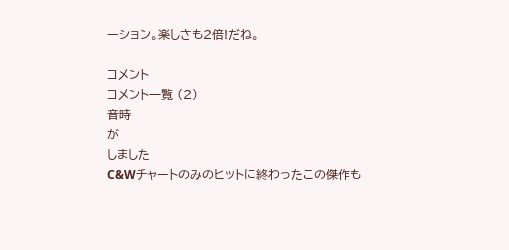ーション。楽しさも2倍!だね。

コメント
コメント一覧 (2)
音時
が
しました
C&Wチャートのみのヒットに終わったこの傑作も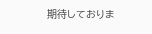期待しておりま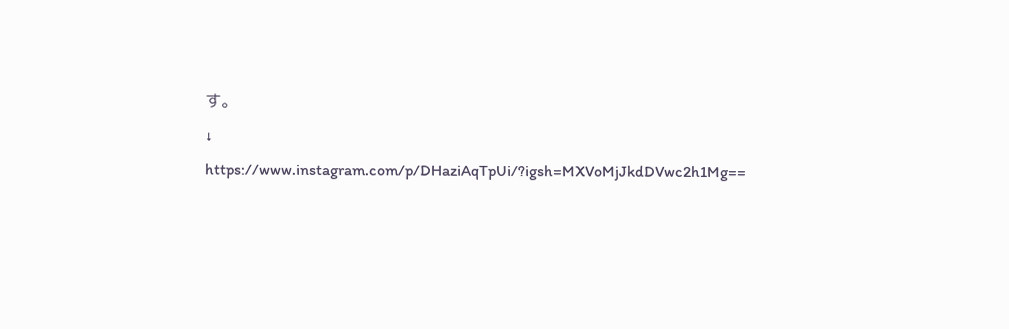す。
↓
https://www.instagram.com/p/DHaziAqTpUi/?igsh=MXVoMjJkdDVwc2h1Mg==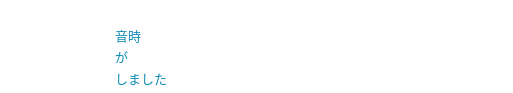音時
が
しました